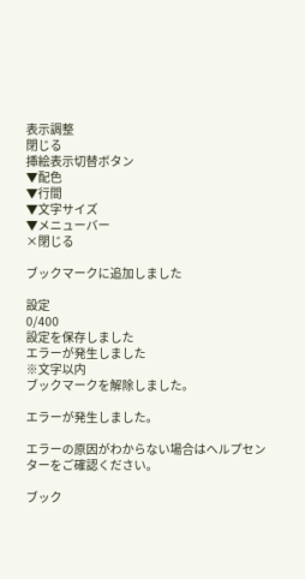表示調整
閉じる
挿絵表示切替ボタン
▼配色
▼行間
▼文字サイズ
▼メニューバー
×閉じる

ブックマークに追加しました

設定
0/400
設定を保存しました
エラーが発生しました
※文字以内
ブックマークを解除しました。

エラーが発生しました。

エラーの原因がわからない場合はヘルプセンターをご確認ください。

ブック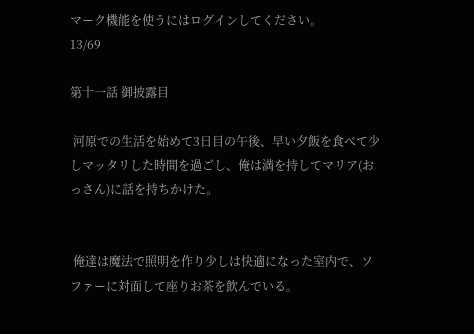マーク機能を使うにはログインしてください。
13/69

第十一話 御披露目

 河原での生活を始めて3日目の午後、早い夕飯を食べて少しマッタリした時間を過ごし、俺は満を持してマリア(おっさん)に話を持ちかけた。


 俺達は魔法で照明を作り少しは快適になった室内で、ソファーに対面して座りお茶を飲んでいる。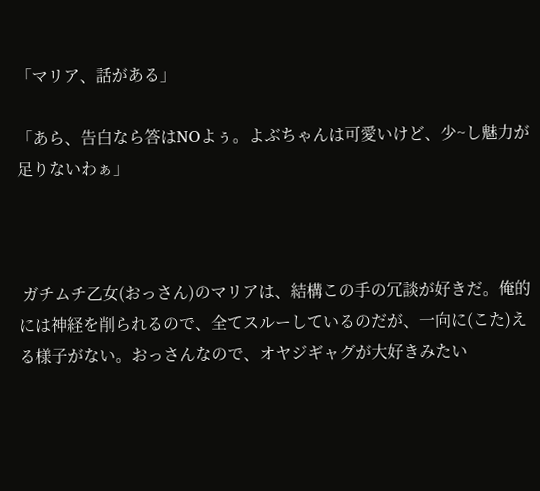「マリア、話がある」

「あら、告白なら答はNOよぅ。よぶちゃんは可愛いけど、少~し魅力が足りないわぁ」



 ガチムチ乙女(おっさん)のマリアは、結構この手の冗談が好きだ。俺的には神経を削られるので、全てスルーしているのだが、一向に(こた)える様子がない。おっさんなので、オヤジギャグが大好きみたい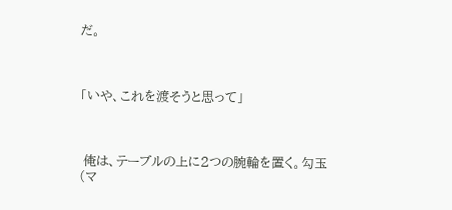だ。



「いや、これを渡そうと思って」



 俺は、テーブルの上に2つの腕輪を置く。勾玉(マ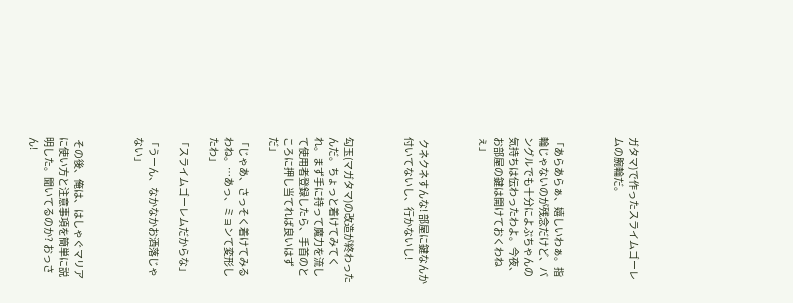ガタマ)で作ったスライムゴーレムの腕輪だ。



「あらあらぁ、嬉しいわぁ。指輪じゃないのが残念だけど、バングルでも十分によぶちゃんの気持ちは伝わったわよ。今夜、お部屋の鍵は開けておくわねぇ」



 クネクネすんな! 部屋に鍵なんか付いてないし、行かないし!



勾玉(マガタマ)の改造が終わったんだ。ちょっと着けてみてくれ。まず手に持って魔力を流して使用者登録したら、手首のところに押し当てれば良いはずだ」

「じゃあ、さっそく着けてみるわね。…あっ、ミョンて変形したわ」

「スライムゴーレムだからな」

「うーん、なかなかお洒落じゃない」



 その後、俺は、はしゃぐマリアに使い方と注意事項を簡単に説明した。聞いてるのか? おっさん!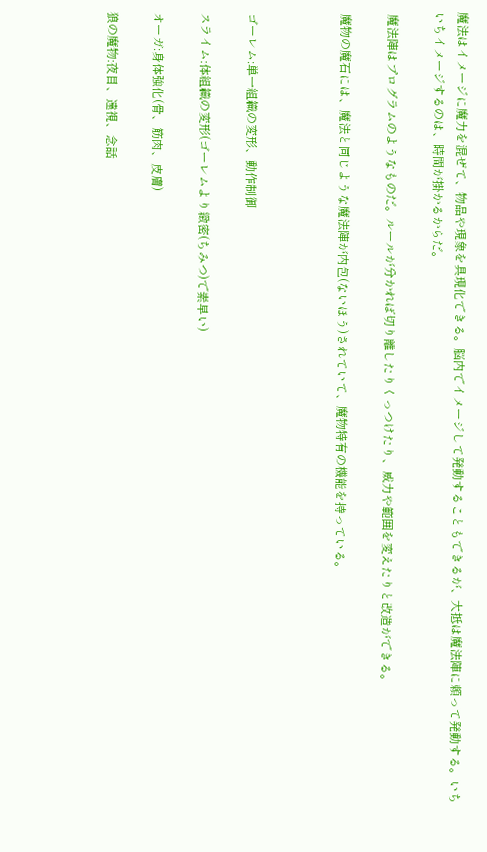魔法はイメージに魔力を混ぜて、物品や現象を具現化できる。脳内でイメージして発動することもできるが、大抵は魔法陣に頼って発動する。いちいちイメージするのは、時間が掛かるからだ。

 魔法陣はプログラムのようなものだ。ルールが分かれば切り離したりくっつけたり、威力や範囲を変えたりと改造ができる。

 魔物の魔石には、魔法と同じような魔法陣が内包(ないほう)されていて、魔物特有の機能を持っている。



 ゴーレム:単一組織の変形、動作制御

 スライム:体組織の変形(ゴーレムより緻密(ちみつ)で素早い)

 オーガ:身体強化(骨、筋肉、皮膚)

 狼の魔物:夜目、遠視、念話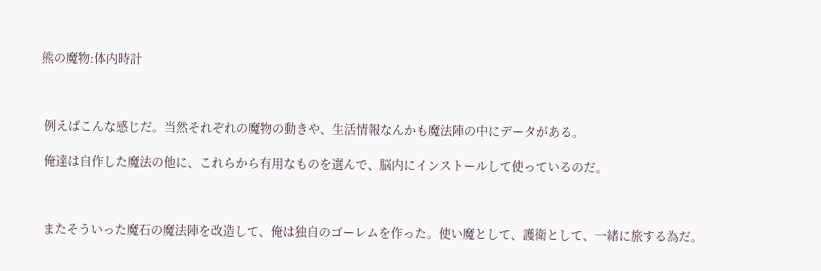熊の魔物:体内時計



 例えばこんな感じだ。当然それぞれの魔物の動きや、生活情報なんかも魔法陣の中にデータがある。

 俺達は自作した魔法の他に、これらから有用なものを選んで、脳内にインストールして使っているのだ。



 またそういった魔石の魔法陣を改造して、俺は独自のゴーレムを作った。使い魔として、護衛として、一緒に旅する為だ。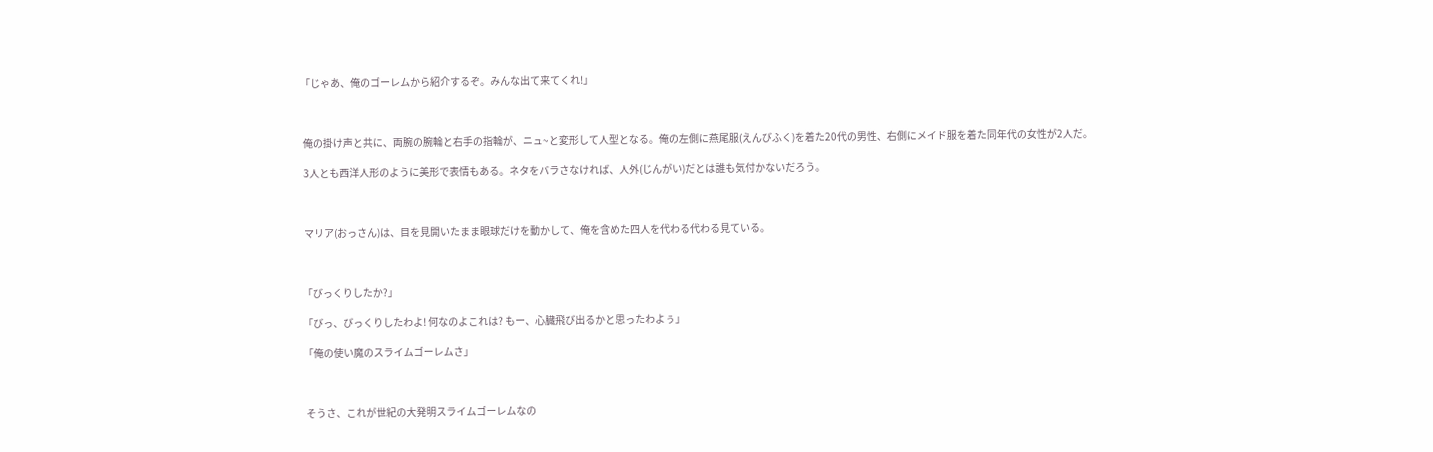「じゃあ、俺のゴーレムから紹介するぞ。みんな出て来てくれ!」



 俺の掛け声と共に、両腕の腕輪と右手の指輪が、ニュ~と変形して人型となる。俺の左側に燕尾服(えんびふく)を着た20代の男性、右側にメイド服を着た同年代の女性が2人だ。

 3人とも西洋人形のように美形で表情もある。ネタをバラさなければ、人外(じんがい)だとは誰も気付かないだろう。



 マリア(おっさん)は、目を見開いたまま眼球だけを動かして、俺を含めた四人を代わる代わる見ている。



「びっくりしたか?」

「びっ、びっくりしたわよ! 何なのよこれは? もー、心臓飛び出るかと思ったわよぅ」

「俺の使い魔のスライムゴーレムさ」



 そうさ、これが世紀の大発明スライムゴーレムなの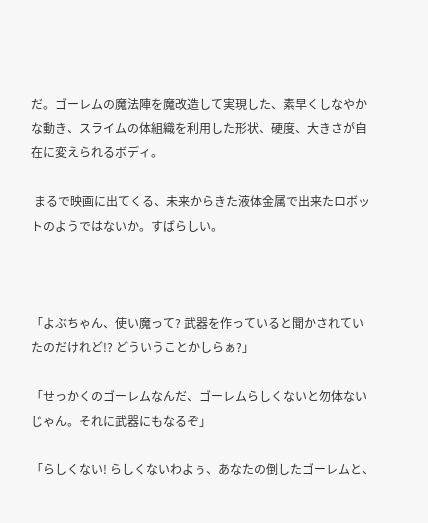だ。ゴーレムの魔法陣を魔改造して実現した、素早くしなやかな動き、スライムの体組織を利用した形状、硬度、大きさが自在に変えられるボディ。

 まるで映画に出てくる、未来からきた液体金属で出来たロボットのようではないか。すばらしい。



「よぶちゃん、使い魔って? 武器を作っていると聞かされていたのだけれど!? どういうことかしらぁ?」

「せっかくのゴーレムなんだ、ゴーレムらしくないと勿体ないじゃん。それに武器にもなるぞ」

「らしくない! らしくないわよぅ、あなたの倒したゴーレムと、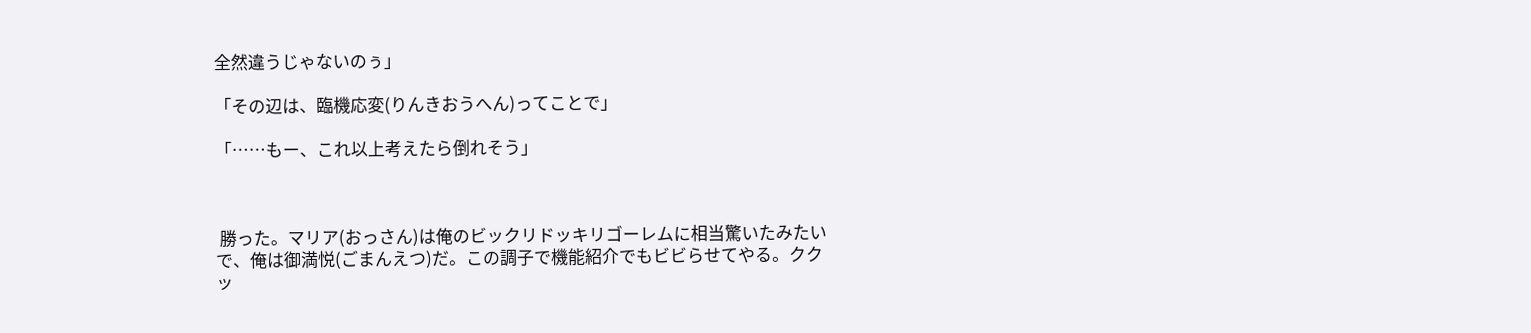全然違うじゃないのぅ」

「その辺は、臨機応変(りんきおうへん)ってことで」

「……もー、これ以上考えたら倒れそう」



 勝った。マリア(おっさん)は俺のビックリドッキリゴーレムに相当驚いたみたいで、俺は御満悦(ごまんえつ)だ。この調子で機能紹介でもビビらせてやる。ククッ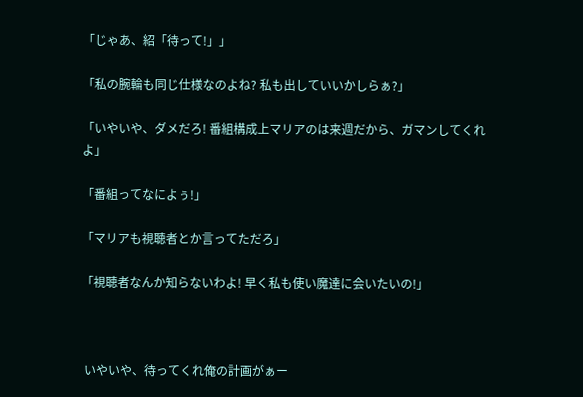「じゃあ、紹「待って!」」

「私の腕輪も同じ仕様なのよね? 私も出していいかしらぁ?」

「いやいや、ダメだろ! 番組構成上マリアのは来週だから、ガマンしてくれよ」

「番組ってなによぅ!」

「マリアも視聴者とか言ってただろ」

「視聴者なんか知らないわよ! 早く私も使い魔達に会いたいの!」



 いやいや、待ってくれ俺の計画がぁー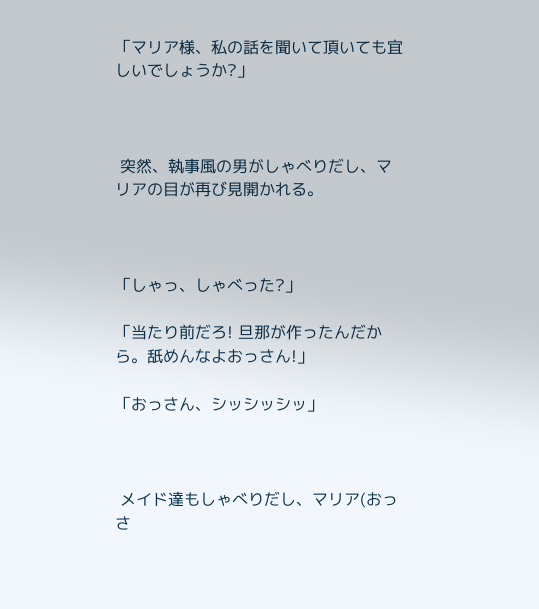「マリア様、私の話を聞いて頂いても宜しいでしょうか?」



 突然、執事風の男がしゃべりだし、マリアの目が再び見開かれる。



「しゃっ、しゃべった?」

「当たり前だろ! 旦那が作ったんだから。舐めんなよおっさん!」

「おっさん、シッシッシッ」



 メイド達もしゃべりだし、マリア(おっさ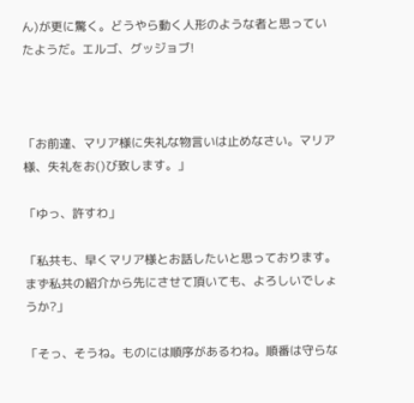ん)が更に驚く。どうやら動く人形のような者と思っていたようだ。エルゴ、グッジョブ!



「お前達、マリア様に失礼な物言いは止めなさい。マリア様、失礼をお()び致します。」

「ゆっ、許すわ」

「私共も、早くマリア様とお話したいと思っております。まず私共の紹介から先にさせて頂いても、よろしいでしょうか?」

「そっ、そうね。ものには順序があるわね。順番は守らな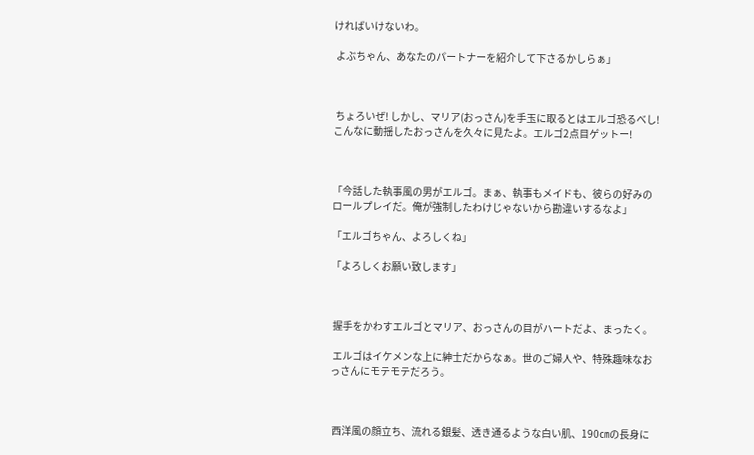ければいけないわ。

 よぶちゃん、あなたのパートナーを紹介して下さるかしらぁ」



 ちょろいぜ! しかし、マリア(おっさん)を手玉に取るとはエルゴ恐るべし! こんなに動揺したおっさんを久々に見たよ。エルゴ2点目ゲットー!



「今話した執事風の男がエルゴ。まぁ、執事もメイドも、彼らの好みのロールプレイだ。俺が強制したわけじゃないから勘違いするなよ」

「エルゴちゃん、よろしくね」

「よろしくお願い致します」



 握手をかわすエルゴとマリア、おっさんの目がハートだよ、まったく。

 エルゴはイケメンな上に紳士だからなぁ。世のご婦人や、特殊趣味なおっさんにモテモテだろう。



 西洋風の顔立ち、流れる銀髪、透き通るような白い肌、190㎝の長身に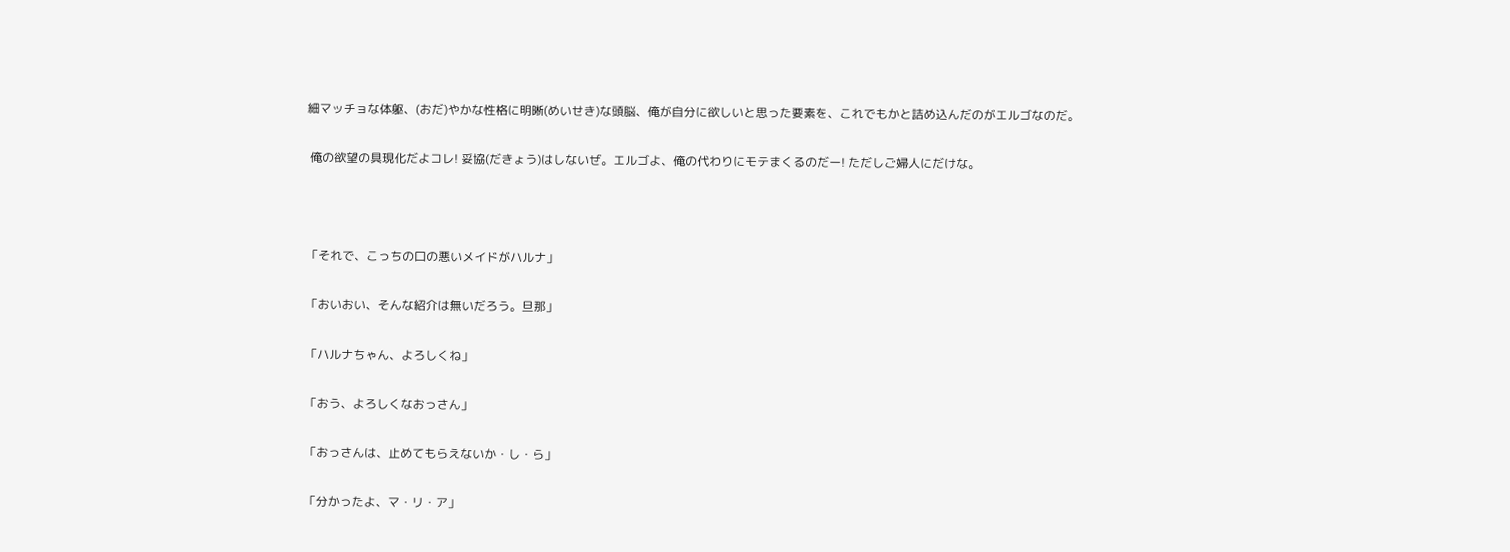細マッチョな体躯、(おだ)やかな性格に明晰(めいせき)な頭脳、俺が自分に欲しいと思った要素を、これでもかと詰め込んだのがエルゴなのだ。

 俺の欲望の具現化だよコレ! 妥協(だきょう)はしないぜ。エルゴよ、俺の代わりにモテまくるのだー! ただしご婦人にだけな。



「それで、こっちの口の悪いメイドがハルナ」

「おいおい、そんな紹介は無いだろう。旦那」

「ハルナちゃん、よろしくね」

「おう、よろしくなおっさん」

「おっさんは、止めてもらえないか・し・ら」

「分かったよ、マ・リ・ア」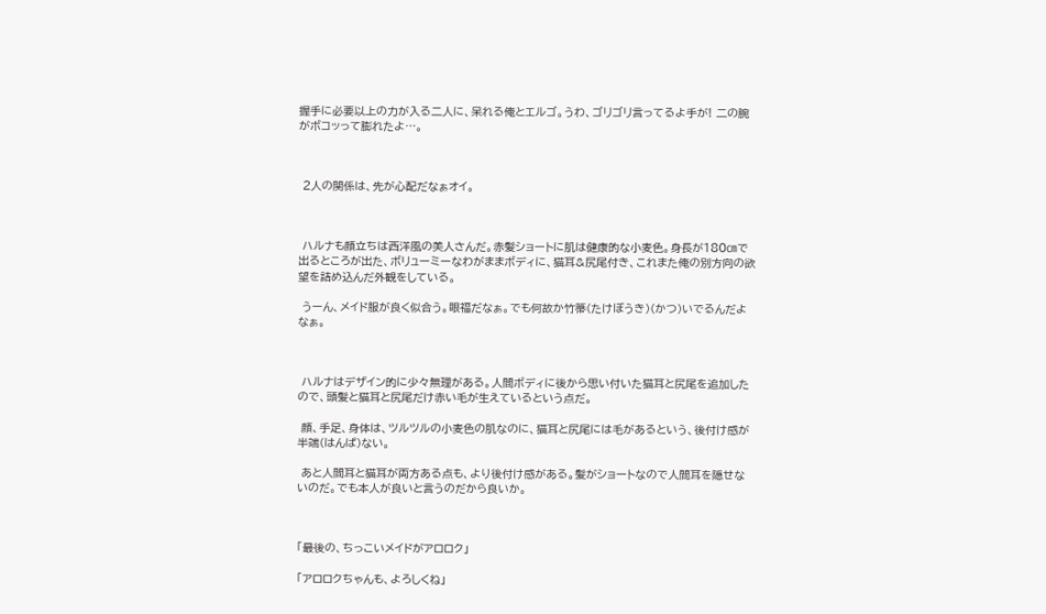握手に必要以上の力が入る二人に、呆れる俺とエルゴ。うわ、ゴリゴリ言ってるよ手が! 二の腕がボコッって膨れたよ…。



 2人の関係は、先が心配だなぁオイ。



 ハルナも顔立ちは西洋風の美人さんだ。赤髪ショートに肌は健康的な小麦色。身長が180㎝で出るところが出た、ボリューミーなわがままボディに、猫耳&尻尾付き、これまた俺の別方向の欲望を詰め込んだ外観をしている。

 うーん、メイド服が良く似合う。眼福だなぁ。でも何故か竹箒(たけぼうき)(かつ)いでるんだよなぁ。



 ハルナはデザイン的に少々無理がある。人間ボディに後から思い付いた猫耳と尻尾を追加したので、頭髪と猫耳と尻尾だけ赤い毛が生えているという点だ。

 顔、手足、身体は、ツルツルの小麦色の肌なのに、猫耳と尻尾には毛があるという、後付け感が半端(はんぱ)ない。

 あと人間耳と猫耳が両方ある点も、より後付け感がある。髪がショートなので人間耳を隠せないのだ。でも本人が良いと言うのだから良いか。



「最後の、ちっこいメイドがアロロク」

「アロロクちゃんも、よろしくね」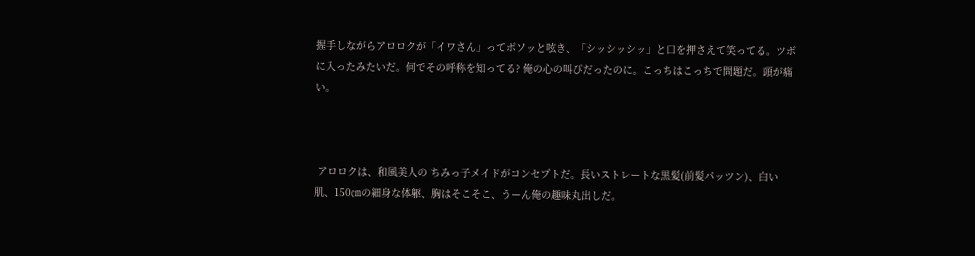握手しながらアロロクが「イワさん」ってボソッと呟き、「シッシッシッ」と口を押さえて笑ってる。ツボに入ったみたいだ。何でその呼称を知ってる? 俺の心の叫びだったのに。こっちはこっちで問題だ。頭が痛い。



 アロロクは、和風美人の ちみっ子メイドがコンセプトだ。長いストレートな黒髪(前髪パッツン)、白い肌、150㎝の細身な体躯、胸はそこそこ、うーん俺の趣味丸出しだ。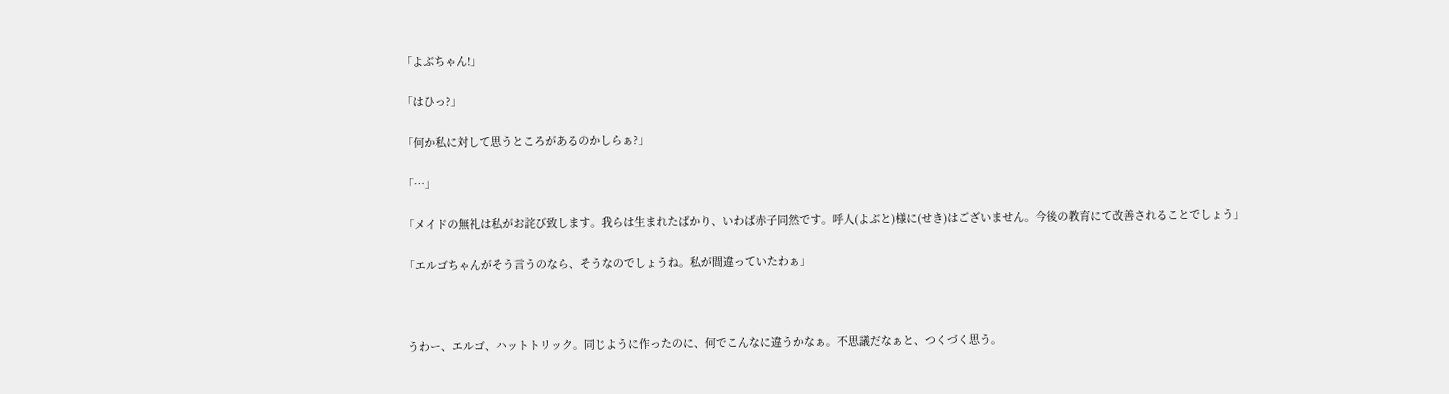「よぶちゃん!」

「はひっ?」

「何か私に対して思うところがあるのかしらぁ?」

「…」

「メイドの無礼は私がお詫び致します。我らは生まれたばかり、いわば赤子同然です。呼人(よぶと)様に(せき)はございません。今後の教育にて改善されることでしょう」

「エルゴちゃんがそう言うのなら、そうなのでしょうね。私が間違っていたわぁ」



 うわー、エルゴ、ハットトリック。同じように作ったのに、何でこんなに違うかなぁ。不思議だなぁと、つくづく思う。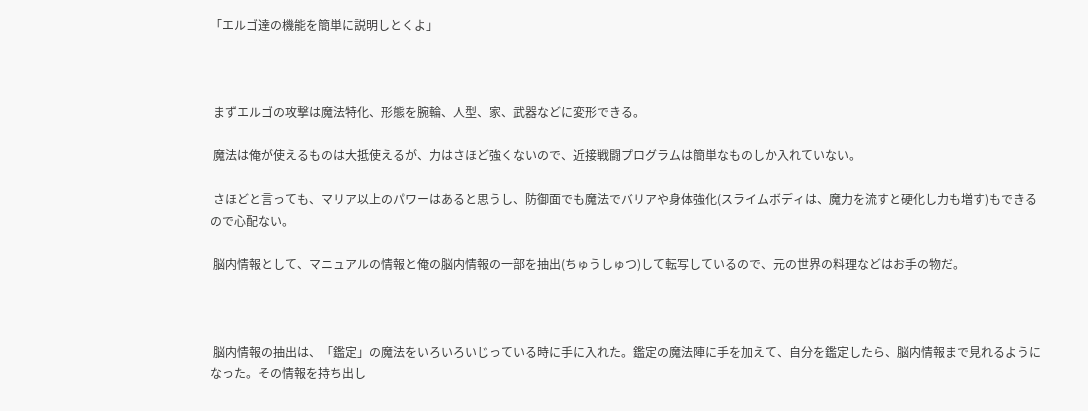「エルゴ達の機能を簡単に説明しとくよ」



 まずエルゴの攻撃は魔法特化、形態を腕輪、人型、家、武器などに変形できる。

 魔法は俺が使えるものは大抵使えるが、力はさほど強くないので、近接戦闘プログラムは簡単なものしか入れていない。

 さほどと言っても、マリア以上のパワーはあると思うし、防御面でも魔法でバリアや身体強化(スライムボディは、魔力を流すと硬化し力も増す)もできるので心配ない。

 脳内情報として、マニュアルの情報と俺の脳内情報の一部を抽出(ちゅうしゅつ)して転写しているので、元の世界の料理などはお手の物だ。



 脳内情報の抽出は、「鑑定」の魔法をいろいろいじっている時に手に入れた。鑑定の魔法陣に手を加えて、自分を鑑定したら、脳内情報まで見れるようになった。その情報を持ち出し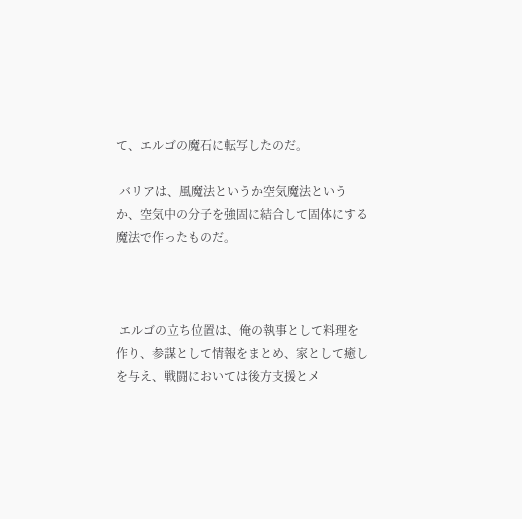て、エルゴの魔石に転写したのだ。

 バリアは、風魔法というか空気魔法というか、空気中の分子を強固に結合して固体にする魔法で作ったものだ。



 エルゴの立ち位置は、俺の執事として料理を作り、参謀として情報をまとめ、家として癒しを与え、戦闘においては後方支援とメ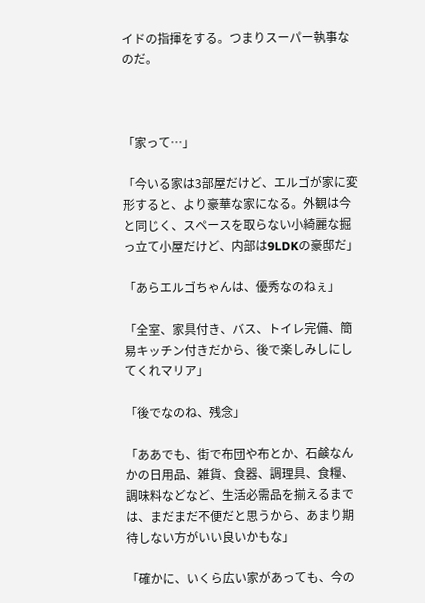イドの指揮をする。つまりスーパー執事なのだ。



「家って…」

「今いる家は3部屋だけど、エルゴが家に変形すると、より豪華な家になる。外観は今と同じく、スペースを取らない小綺麗な掘っ立て小屋だけど、内部は9LDKの豪邸だ」

「あらエルゴちゃんは、優秀なのねぇ」

「全室、家具付き、バス、トイレ完備、簡易キッチン付きだから、後で楽しみしにしてくれマリア」

「後でなのね、残念」

「ああでも、街で布団や布とか、石鹸なんかの日用品、雑貨、食器、調理具、食糧、調味料などなど、生活必需品を揃えるまでは、まだまだ不便だと思うから、あまり期待しない方がいい良いかもな」

「確かに、いくら広い家があっても、今の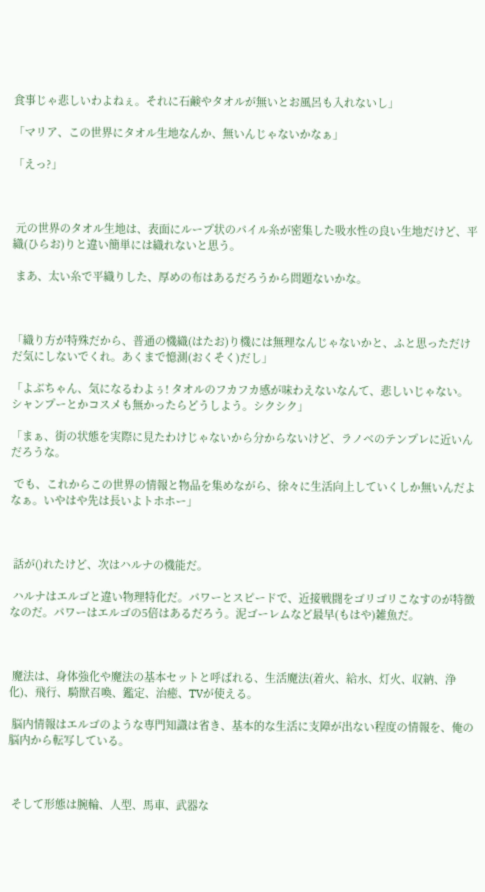食事じゃ悲しいわよねぇ。それに石鹸やタオルが無いとお風呂も入れないし」

「マリア、この世界にタオル生地なんか、無いんじゃないかなぁ」

「えっ?」



 元の世界のタオル生地は、表面にループ状のパイル糸が密集した吸水性の良い生地だけど、平織(ひらお)りと違い簡単には織れないと思う。

 まあ、太い糸で平織りした、厚めの布はあるだろうから問題ないかな。



「織り方が特殊だから、普通の機織(はたお)り機には無理なんじゃないかと、ふと思っただけだ気にしないでくれ。あくまで憶測(おくそく)だし」

「よぶちゃん、気になるわよぅ! タオルのフカフカ感が味わえないなんて、悲しいじゃない。シャンプーとかコスメも無かったらどうしよう。シクシク」

「まぁ、街の状態を実際に見たわけじゃないから分からないけど、ラノベのテンプレに近いんだろうな。

 でも、これからこの世界の情報と物品を集めながら、徐々に生活向上していくしか無いんだよなぁ。いやはや先は長いよトホホー」



 話が()れたけど、次はハルナの機能だ。

 ハルナはエルゴと違い物理特化だ。パワーとスピードで、近接戦闘をゴリゴリこなすのが特徴なのだ。パワーはエルゴの5倍はあるだろう。泥ゴーレムなど最早(もはや)雑魚だ。



 魔法は、身体強化や魔法の基本セットと呼ばれる、生活魔法(着火、給水、灯火、収納、浄化)、飛行、騎獣召喚、鑑定、治癒、TVが使える。

 脳内情報はエルゴのような専門知識は省き、基本的な生活に支障が出ない程度の情報を、俺の脳内から転写している。



 そして形態は腕輪、人型、馬車、武器な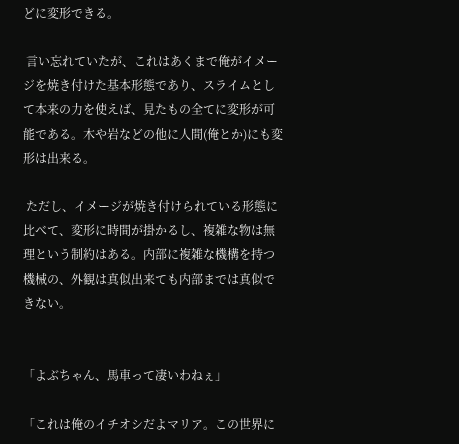どに変形できる。

 言い忘れていたが、これはあくまで俺がイメージを焼き付けた基本形態であり、スライムとして本来の力を使えば、見たもの全てに変形が可能である。木や岩などの他に人間(俺とか)にも変形は出来る。

 ただし、イメージが焼き付けられている形態に比べて、変形に時間が掛かるし、複雑な物は無理という制約はある。内部に複雑な機構を持つ機械の、外観は真似出来ても内部までは真似できない。


「よぶちゃん、馬車って凄いわねぇ」

「これは俺のイチオシだよマリア。この世界に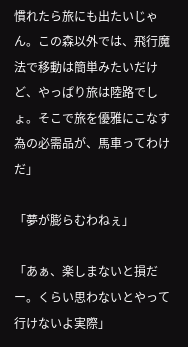慣れたら旅にも出たいじゃん。この森以外では、飛行魔法で移動は簡単みたいだけど、やっぱり旅は陸路でしょ。そこで旅を優雅にこなす為の必需品が、馬車ってわけだ」

「夢が膨らむわねぇ」

「あぁ、楽しまないと損だー。くらい思わないとやって行けないよ実際」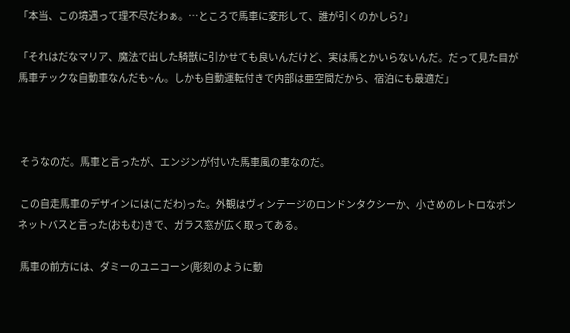「本当、この境遇って理不尽だわぁ。…ところで馬車に変形して、誰が引くのかしら?」

「それはだなマリア、魔法で出した騎獣に引かせても良いんだけど、実は馬とかいらないんだ。だって見た目が馬車チックな自動車なんだも~ん。しかも自動運転付きで内部は亜空間だから、宿泊にも最適だ」



 そうなのだ。馬車と言ったが、エンジンが付いた馬車風の車なのだ。

 この自走馬車のデザインには(こだわ)った。外観はヴィンテージのロンドンタクシーか、小さめのレトロなボンネットバスと言った(おもむ)きで、ガラス窓が広く取ってある。

 馬車の前方には、ダミーのユニコーン(彫刻のように動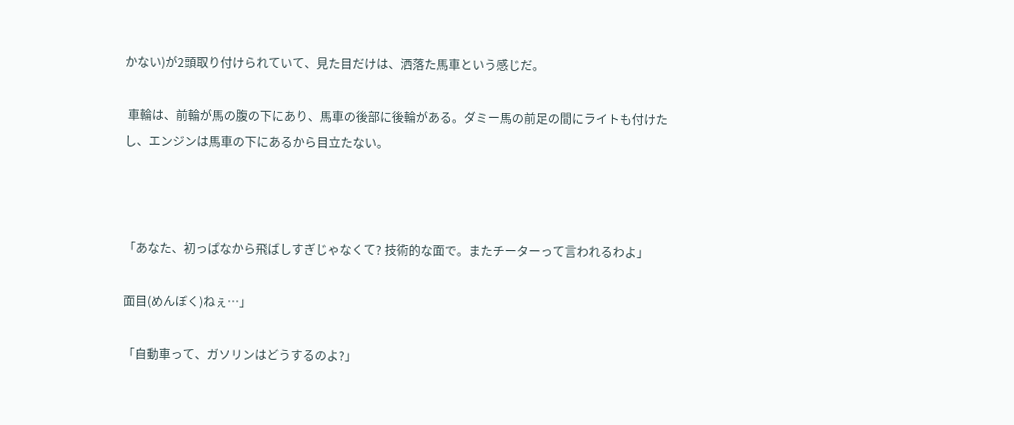かない)が2頭取り付けられていて、見た目だけは、洒落た馬車という感じだ。

 車輪は、前輪が馬の腹の下にあり、馬車の後部に後輪がある。ダミー馬の前足の間にライトも付けたし、エンジンは馬車の下にあるから目立たない。



「あなた、初っぱなから飛ばしすぎじゃなくて? 技術的な面で。またチーターって言われるわよ」

面目(めんぼく)ねぇ…」

「自動車って、ガソリンはどうするのよ?」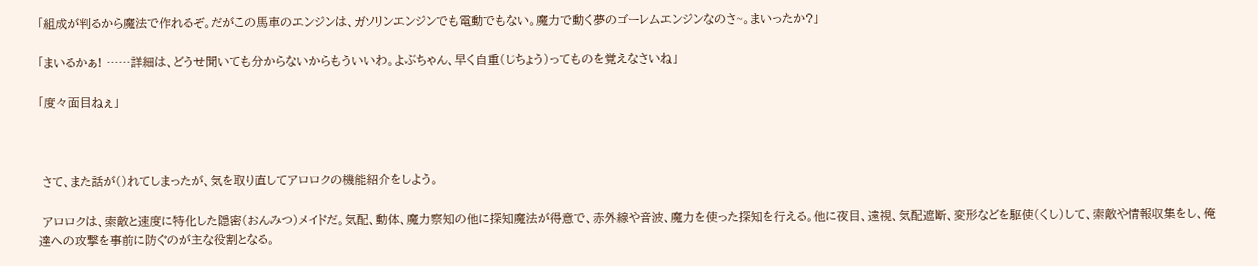「組成が判るから魔法で作れるぞ。だがこの馬車のエンジンは、ガソリンエンジンでも電動でもない。魔力で動く夢のゴーレムエンジンなのさ~。まいったか?」

「まいるかぁ! ……詳細は、どうせ聞いても分からないからもういいわ。よぶちゃん、早く自重(じちょう)ってものを覚えなさいね」

「度々面目ねぇ」



 さて、また話が()れてしまったが、気を取り直してアロロクの機能紹介をしよう。

 アロロクは、索敵と速度に特化した隠密(おんみつ)メイドだ。気配、動体、魔力察知の他に探知魔法が得意で、赤外線や音波、魔力を使った探知を行える。他に夜目、遠視、気配遮断、変形などを駆使(くし)して、索敵や情報収集をし、俺達への攻撃を事前に防ぐのが主な役割となる。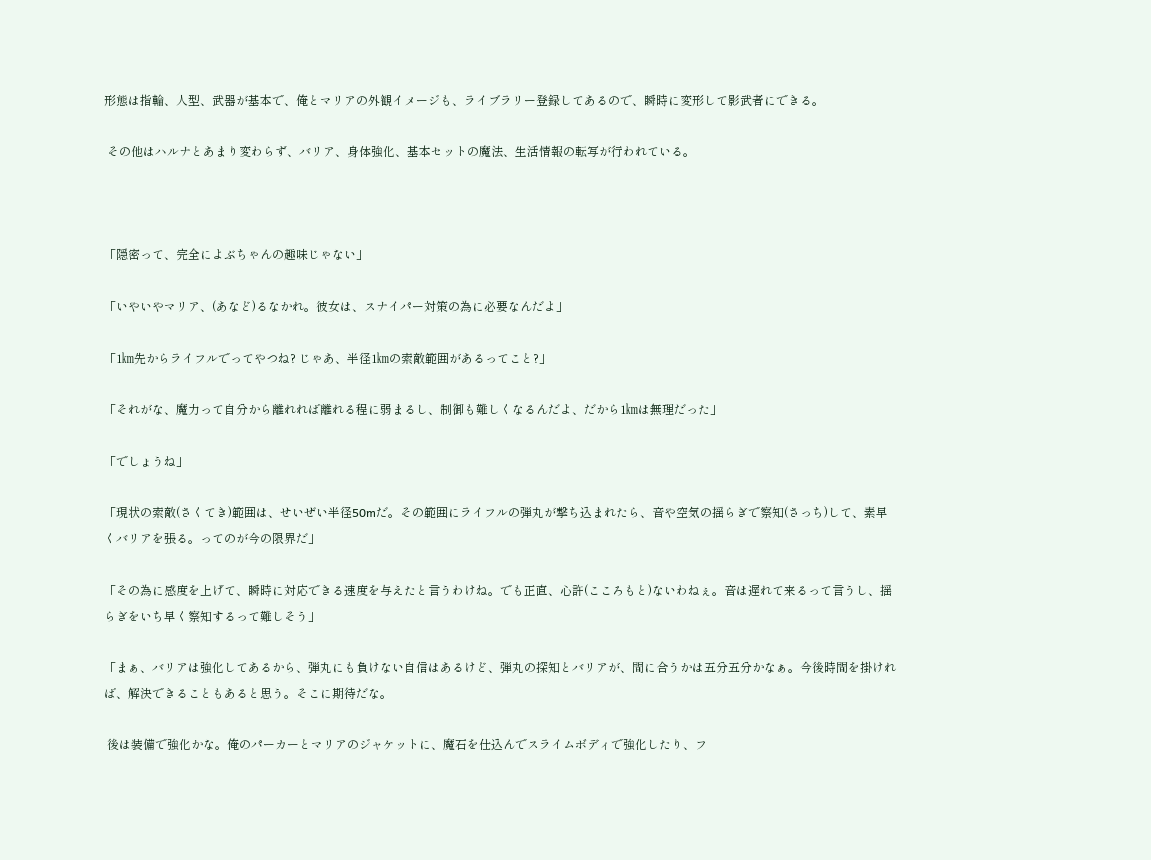形態は指輪、人型、武器が基本で、俺とマリアの外観イメージも、ライブラリー登録してあるので、瞬時に変形して影武者にできる。

 その他はハルナとあまり変わらず、バリア、身体強化、基本セットの魔法、生活情報の転写が行われている。



「隠密って、完全によぶちゃんの趣味じゃない」

「いやいやマリア、(あなど)るなかれ。彼女は、スナイパー対策の為に必要なんだよ」

「1㎞先からライフルでってやつね? じゃあ、半径1㎞の索敵範囲があるってこと?」

「それがな、魔力って自分から離れれば離れる程に弱まるし、制御も難しくなるんだよ、だから1㎞は無理だった」

「でしょうね」

「現状の索敵(さくてき)範囲は、せいぜい半径50mだ。その範囲にライフルの弾丸が撃ち込まれたら、音や空気の揺らぎで察知(さっち)して、素早くバリアを張る。ってのが今の限界だ」

「その為に感度を上げて、瞬時に対応できる速度を与えたと言うわけね。でも正直、心許(こころもと)ないわねぇ。音は遅れて来るって言うし、揺らぎをいち早く察知するって難しそう」

「まぁ、バリアは強化してあるから、弾丸にも負けない自信はあるけど、弾丸の探知とバリアが、間に合うかは五分五分かなぁ。今後時間を掛ければ、解決できることもあると思う。そこに期待だな。

 後は装備で強化かな。俺のパーカーとマリアのジャケットに、魔石を仕込んでスライムボディで強化したり、フ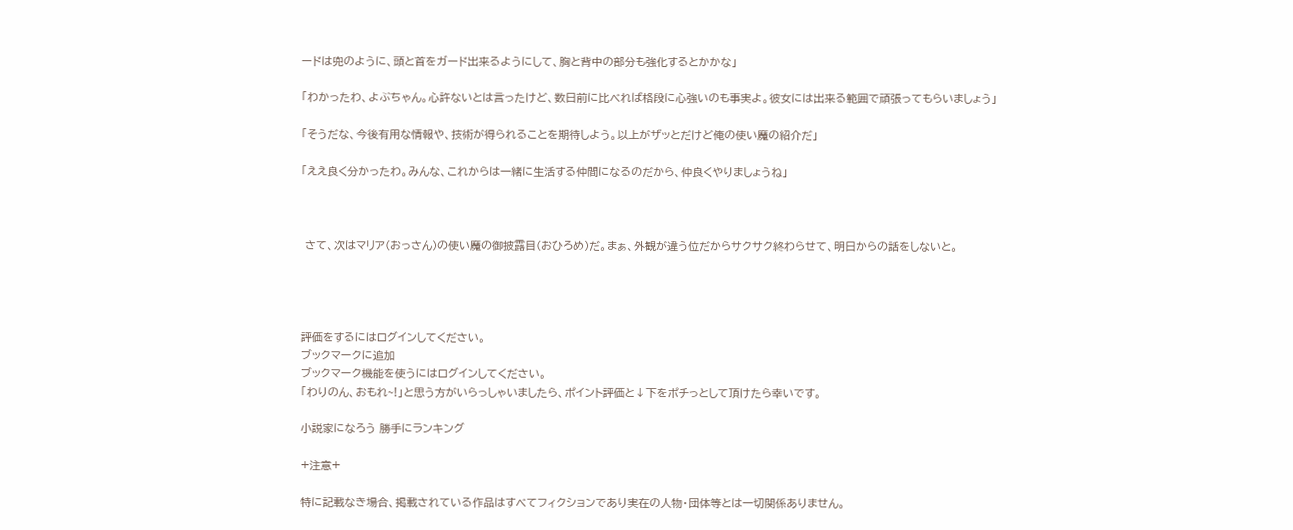ードは兜のように、頭と首をガード出来るようにして、胸と背中の部分も強化するとかかな」

「わかったわ、よぶちゃん。心許ないとは言ったけど、数日前に比べれば格段に心強いのも事実よ。彼女には出来る範囲で頑張ってもらいましょう」

「そうだな、今後有用な情報や、技術が得られることを期待しよう。以上がザッとだけど俺の使い魔の紹介だ」

「ええ良く分かったわ。みんな、これからは一緒に生活する仲間になるのだから、仲良くやりましょうね」



 さて、次はマリア(おっさん)の使い魔の御披露目(おひろめ)だ。まぁ、外観が違う位だからサクサク終わらせて、明日からの話をしないと。




評価をするにはログインしてください。
ブックマークに追加
ブックマーク機能を使うにはログインしてください。
「わりのん、おもれ~!」と思う方がいらっしゃいましたら、ポイント評価と↓下をポチっとして頂けたら幸いです。

小説家になろう 勝手にランキング

+注意+

特に記載なき場合、掲載されている作品はすべてフィクションであり実在の人物・団体等とは一切関係ありません。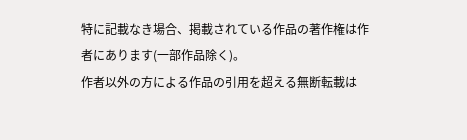特に記載なき場合、掲載されている作品の著作権は作者にあります(一部作品除く)。
作者以外の方による作品の引用を超える無断転載は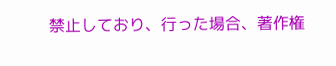禁止しており、行った場合、著作権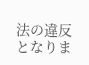法の違反となりま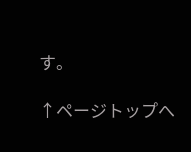す。

↑ページトップへ